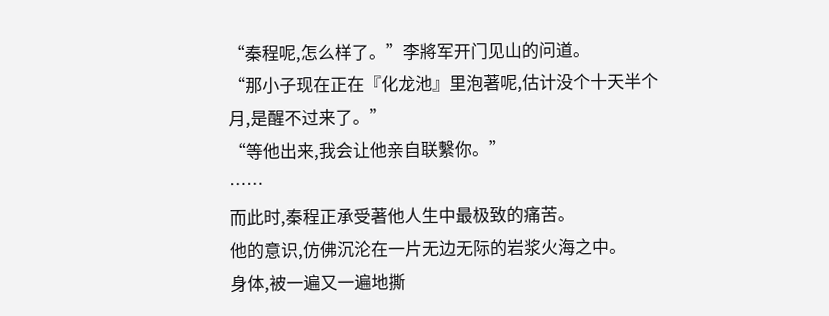“秦程呢,怎么样了。”李將军开门见山的问道。
“那小子现在正在『化龙池』里泡著呢,估计没个十天半个月,是醒不过来了。”
“等他出来,我会让他亲自联繫你。”
……
而此时,秦程正承受著他人生中最极致的痛苦。
他的意识,仿佛沉沦在一片无边无际的岩浆火海之中。
身体,被一遍又一遍地撕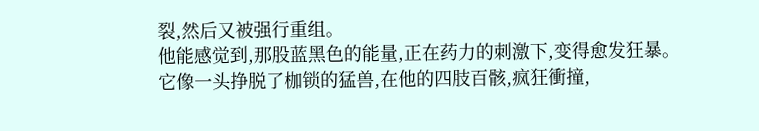裂,然后又被强行重组。
他能感觉到,那股蓝黑色的能量,正在药力的刺激下,变得愈发狂暴。
它像一头挣脱了枷锁的猛兽,在他的四肢百骸,疯狂衝撞,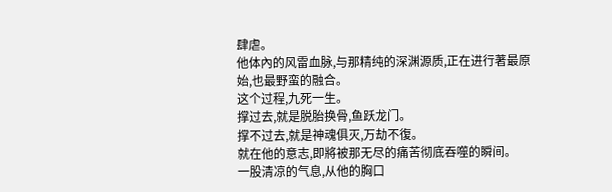肆虐。
他体內的风雷血脉,与那精纯的深渊源质,正在进行著最原始,也最野蛮的融合。
这个过程,九死一生。
撑过去,就是脱胎换骨,鱼跃龙门。
撑不过去,就是神魂俱灭,万劫不復。
就在他的意志,即將被那无尽的痛苦彻底吞噬的瞬间。
一股清凉的气息,从他的胸口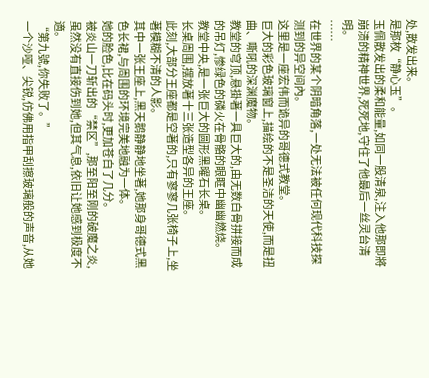处,散发出来。
是那枚“静心玉”。
玉佩散发出的柔和能量,如同一股清泉,注入他那即將崩溃的精神世界,死死地,守住了他最后一丝灵台清明。
……
在世界的某个阴暗角落,一处无法被任何现代科技探测到的异空间內。
这里是一座宏伟而诡异的哥德式教堂。
巨大的彩色玻璃窗上,描绘的不是圣洁的天使,而是扭曲、嘶吼的深渊魔物。
教堂的穹顶,悬掛著一具巨大的,由无数白骨拼接而成的吊灯,惨绿色的磷火在骨骼的眼眶中幽幽燃烧。
教堂中央,是一张巨大的圆形黑曜石长桌。
长桌周围,摆放著十三张造型各异的王座。
此刻,大部分王座都是空著的,只有寥寥几张椅子上,坐著模糊不清的人影。
其中一张王座上,黑天鹅静静地坐著,她那身哥德式黑色长裙,与周围的环境完美地融为一体。
她的脸色,比在码头时,更加苍白了几分。
被炎山一刀斩出的“禁区”,那至阳至刚的破魔之炎,虽然没有直接伤到她,但其气息,依旧让她感到极度不適。
“第九號,你失败了。”
一个沙哑、尖锐,仿佛用指甲刮擦玻璃般的声音,从她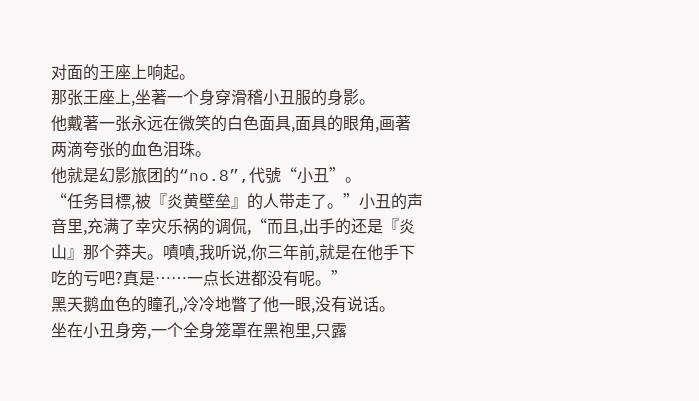对面的王座上响起。
那张王座上,坐著一个身穿滑稽小丑服的身影。
他戴著一张永远在微笑的白色面具,面具的眼角,画著两滴夸张的血色泪珠。
他就是幻影旅团的“no.8”,代號“小丑”。
“任务目標,被『炎黄壁垒』的人带走了。”小丑的声音里,充满了幸灾乐祸的调侃,“而且,出手的还是『炎山』那个莽夫。嘖嘖,我听说,你三年前,就是在他手下吃的亏吧?真是……一点长进都没有呢。”
黑天鹅血色的瞳孔,冷冷地瞥了他一眼,没有说话。
坐在小丑身旁,一个全身笼罩在黑袍里,只露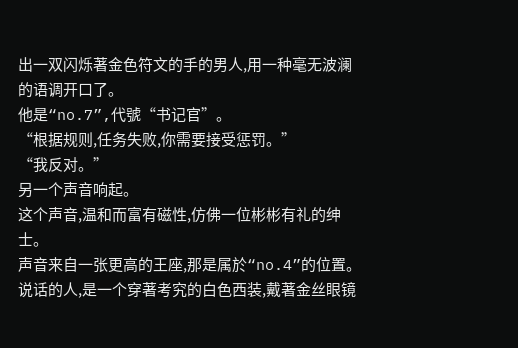出一双闪烁著金色符文的手的男人,用一种毫无波澜的语调开口了。
他是“no.7”,代號“书记官”。
“根据规则,任务失败,你需要接受惩罚。”
“我反对。”
另一个声音响起。
这个声音,温和而富有磁性,仿佛一位彬彬有礼的绅士。
声音来自一张更高的王座,那是属於“no.4”的位置。
说话的人,是一个穿著考究的白色西装,戴著金丝眼镜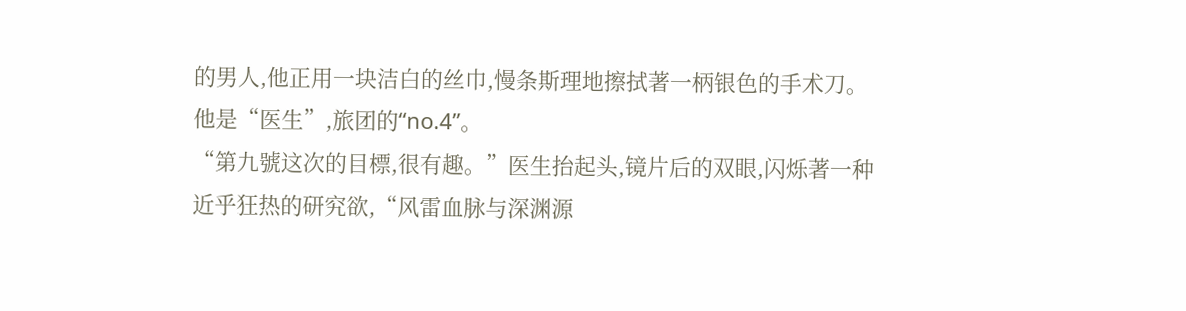的男人,他正用一块洁白的丝巾,慢条斯理地擦拭著一柄银色的手术刀。
他是“医生”,旅团的“no.4”。
“第九號这次的目標,很有趣。”医生抬起头,镜片后的双眼,闪烁著一种近乎狂热的研究欲,“风雷血脉与深渊源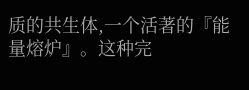质的共生体,一个活著的『能量熔炉』。这种完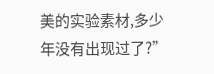美的实验素材,多少年没有出现过了?”